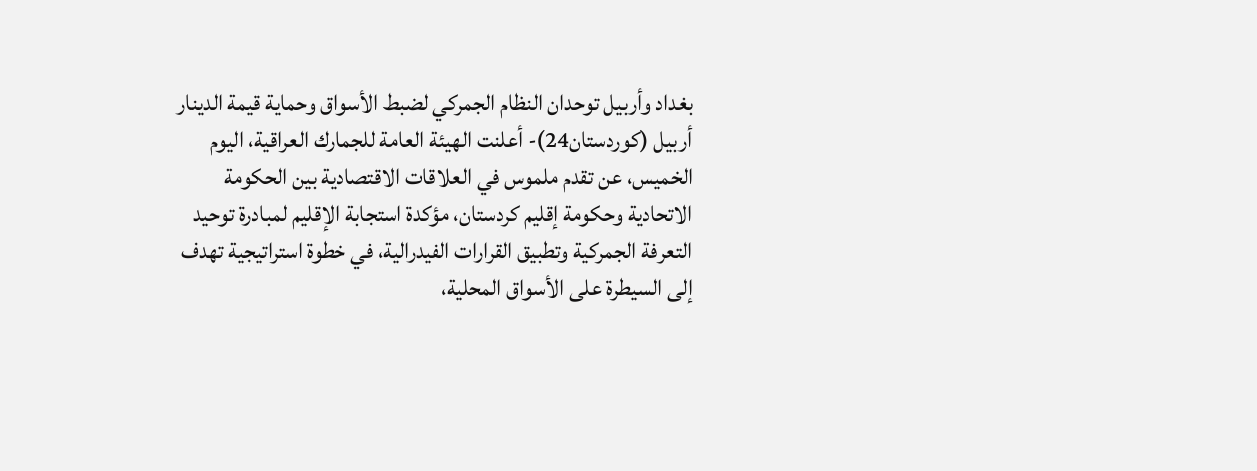بغداد وأربيل توحدان النظام الجمركي لضبط الأسواق وحماية قيمة الدينار
أربيل (كوردستان24)- أعلنت الهيئة العامة للجمارك العراقية، اليوم الخميس، عن تقدم ملموس في العلاقات الاقتصادية بين الحكومة الاتحادية وحكومة إقليم كردستان، مؤكدة استجابة الإقليم لمبادرة توحيد التعرفة الجمركية وتطبيق القرارات الفيدرالية، في خطوة استراتيجية تهدف إلى السيطرة على الأسواق المحلية،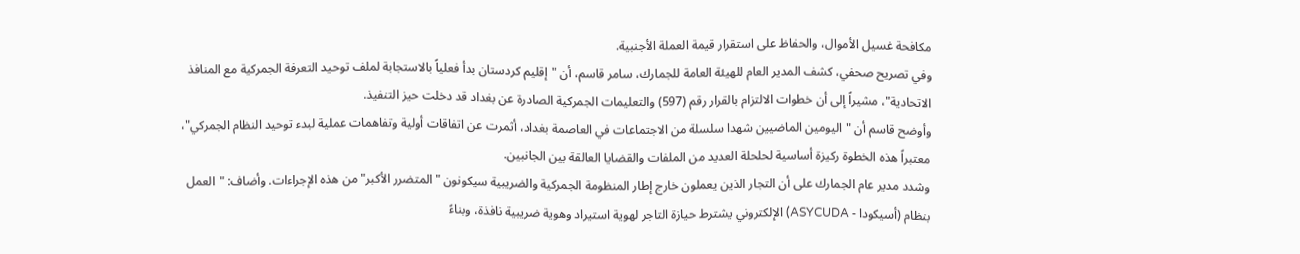مكافحة غسيل الأموال، والحفاظ على استقرار قيمة العملة الأجنبية.
وفي تصريح صحفي، كشف المدير العام للهيئة العامة للجمارك، سامر قاسم، أن "إقليم كردستان بدأ فعلياً بالاستجابة لملف توحيد التعرفة الجمركية مع المنافذ الاتحادية"، مشيراً إلى أن خطوات الالتزام بالقرار رقم (597) والتعليمات الجمركية الصادرة عن بغداد قد دخلت حيز التنفيذ.
وأوضح قاسم أن "اليومين الماضيين شهدا سلسلة من الاجتماعات في العاصمة بغداد، أثمرت عن اتفاقات أولية وتفاهمات عملية لبدء توحيد النظام الجمركي"، معتبراً هذه الخطوة ركيزة أساسية لحلحلة العديد من الملفات والقضايا العالقة بين الجانبين.
وشدد مدير عام الجمارك على أن التجار الذين يعملون خارج إطار المنظومة الجمركية والضريبية سيكونون "المتضرر الأكبر" من هذه الإجراءات. وأضاف: "العمل بنظام (أسيكودا - ASYCUDA) الإلكتروني يشترط حيازة التاجر لهوية استيراد وهوية ضريبية نافذة، وبناءً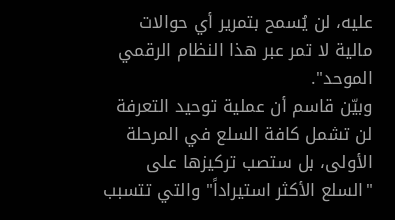عليه، لن يُسمح بتمرير أي حوالات مالية لا تمر عبر هذا النظام الرقمي الموحد".
وبيّن قاسم أن عملية توحيد التعرفة لن تشمل كافة السلع في المرحلة الأولى، بل ستصب تركيزها على "السلع الأكثر استيراداً" والتي تتسبب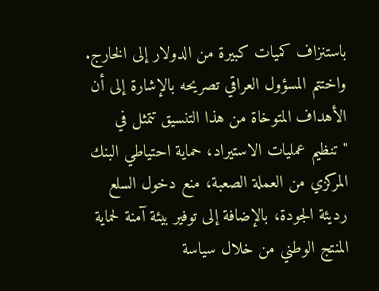باستنزاف كميات كبيرة من الدولار إلى الخارج.
واختتم المسؤول العراقي تصريحه بالإشارة إلى أن الأهداف المتوخاة من هذا التنسيق تتمثل في "تنظيم عمليات الاستيراد، حماية احتياطي البنك المركزي من العملة الصعبة، منع دخول السلع رديئة الجودة، بالإضافة إلى توفير بيئة آمنة لحماية المنتج الوطني من خلال سياسة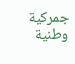جمركية وطنية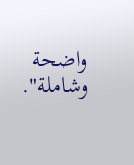واضحة وشاملة".